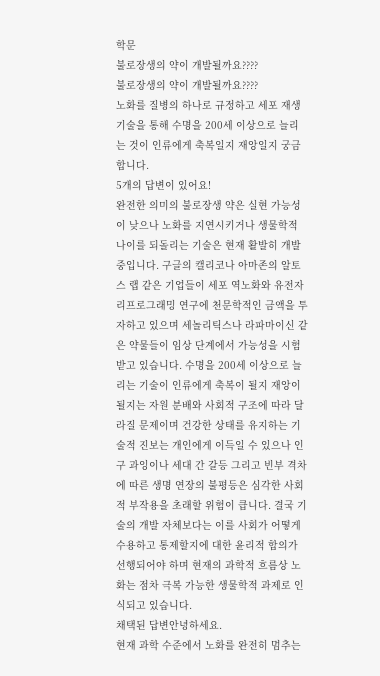학문
불로장생의 약이 개발될까요????
불로장생의 약이 개발될까요????
노화를 질병의 하나로 규정하고 세포 재생 기술을 통해 수명을 200세 이상으로 늘리는 것이 인류에게 축복일지 재앙일지 궁금합니다.
5개의 답변이 있어요!
완전한 의미의 불로장생 약은 실현 가능성이 낮으나 노화를 지연시키거나 생물학적 나이를 되돌리는 기술은 현재 활발히 개발 중입니다. 구글의 캘리코나 아마존의 알토스 랩 같은 기업들이 세포 역노화와 유전자 리프로그래밍 연구에 천문학적인 금액을 투자하고 있으며 세놀리틱스나 라파마이신 같은 약물들이 임상 단계에서 가능성을 시험받고 있습니다. 수명을 200세 이상으로 늘리는 기술이 인류에게 축복이 될지 재앙이 될지는 자원 분배와 사회적 구조에 따라 달라질 문제이며 건강한 상태를 유지하는 기술적 진보는 개인에게 이득일 수 있으나 인구 과잉이나 세대 간 갈등 그리고 빈부 격차에 따른 생명 연장의 불평등은 심각한 사회적 부작용을 초래할 위험이 큽니다. 결국 기술의 개발 자체보다는 이를 사회가 어떻게 수용하고 통제할지에 대한 윤리적 합의가 선행되어야 하며 현재의 과학적 흐름상 노화는 점차 극복 가능한 생물학적 과제로 인식되고 있습니다.
채택된 답변안녕하세요.
현재 과학 수준에서 노화를 완전히 멈추는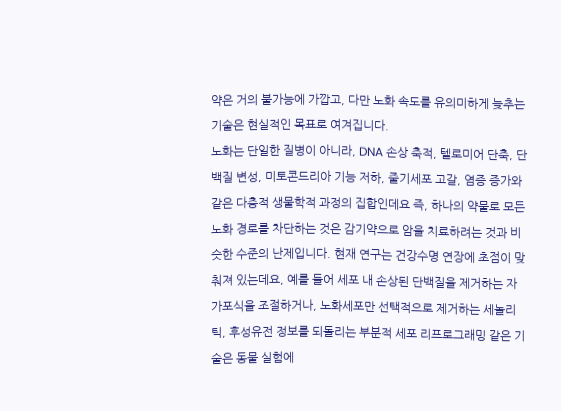약은 거의 불가능에 가깝고, 다만 노화 속도를 유의미하게 늦추는 기술은 현실적인 목표로 여겨집니다.
노화는 단일한 질병이 아니라, DNA 손상 축적, 텔로미어 단축, 단백질 변성, 미토콘드리아 기능 저하, 줄기세포 고갈, 염증 증가와 같은 다층적 생물학적 과정의 집합인데요 즉, 하나의 약물로 모든 노화 경로를 차단하는 것은 감기약으로 암을 치료하려는 것과 비슷한 수준의 난제입니다. 현재 연구는 건강수명 연장에 초점이 맞춰져 있는데요, 예를 들어 세포 내 손상된 단백질을 제거하는 자가포식을 조절하거나, 노화세포만 선택적으로 제거하는 세놀리틱, 후성유전 정보를 되돌리는 부분적 세포 리프로그래밍 같은 기술은 동물 실험에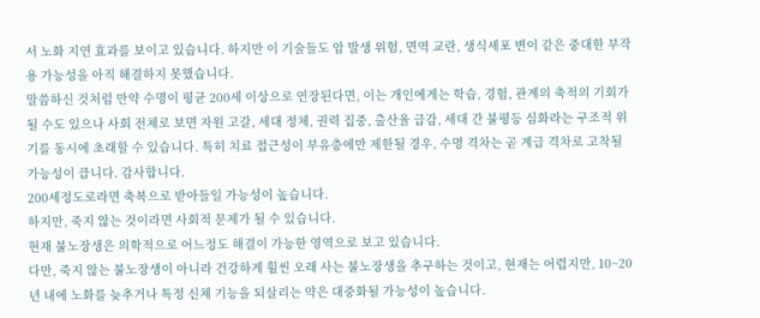서 노화 지연 효과를 보이고 있습니다. 하지만 이 기술들도 암 발생 위험, 면역 교란, 생식세포 변이 같은 중대한 부작용 가능성을 아직 해결하지 못했습니다.
말씀하신 것처럼 만약 수명이 평균 200세 이상으로 연장된다면, 이는 개인에게는 학습, 경험, 관계의 축적의 기회가 될 수도 있으나 사회 전체로 보면 자원 고갈, 세대 정체, 권력 집중, 출산율 급감, 세대 간 불평등 심화라는 구조적 위기를 동시에 초래할 수 있습니다. 특히 치료 접근성이 부유층에만 제한될 경우, 수명 격차는 곧 계급 격차로 고착될 가능성이 큽니다. 감사합니다.
200세정도로라면 축복으로 받아들일 가능성이 높습니다.
하지만, 죽지 않는 것이라면 사회적 문제가 될 수 있습니다.
현재 불노장생은 의학적으로 어느정도 해결이 가능한 영역으로 보고 있습니다.
다만, 죽지 않는 불노장생이 아니라 건강하게 훨씬 오래 사는 불노장생을 추구하는 것이고, 현재는 어렵지만, 10~20년 내에 노화를 늦추거나 특정 신체 기능을 되살리는 약은 대중화될 가능성이 높습니다.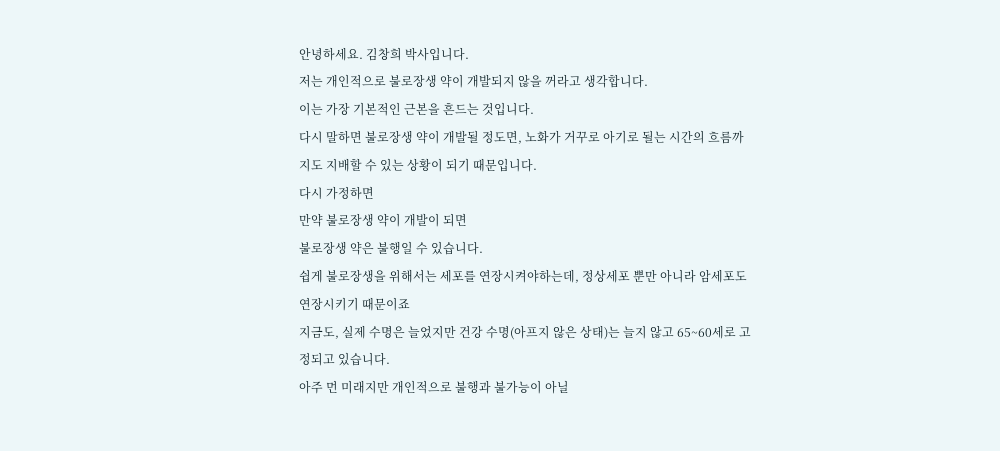안녕하세요. 김창희 박사입니다.
저는 개인적으로 불로장생 약이 개발되지 않을 꺼라고 생각합니다.
이는 가장 기본적인 근본을 흔드는 것입니다.
다시 말하면 불로장생 약이 개발될 정도면, 노화가 거꾸로 아기로 될는 시간의 흐름까지도 지배할 수 있는 상황이 되기 때문입니다.
다시 가정하면
만약 불로장생 약이 개발이 되면
불로장생 약은 불행일 수 있습니다.
쉽게 불로장생을 위해서는 세포를 연장시켜야하는데, 정상세포 뿐만 아니라 암세포도 연장시키기 때문이죠
지금도, 실제 수명은 늘었지만 건강 수명(아프지 않은 상태)는 늘지 않고 65~60세로 고정되고 있습니다.
아주 먼 미래지만 개인적으로 불행과 불가능이 아닐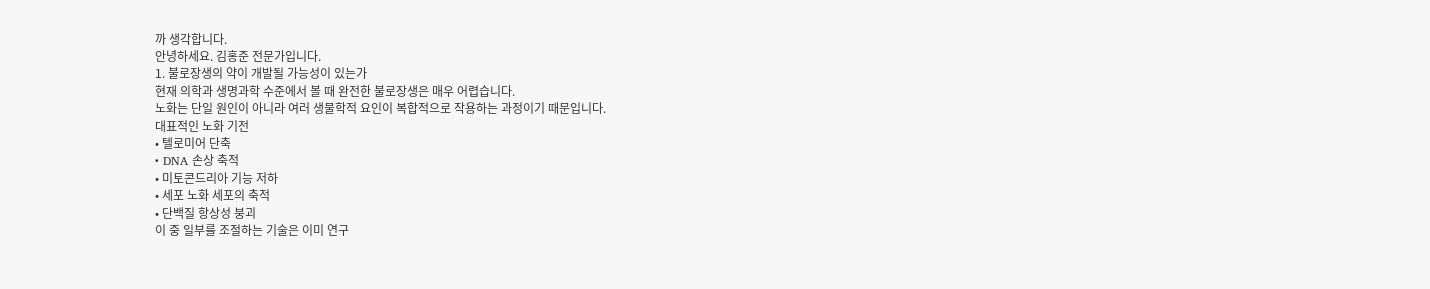까 생각합니다.
안녕하세요. 김홍준 전문가입니다.
1. 불로장생의 약이 개발될 가능성이 있는가
현재 의학과 생명과학 수준에서 볼 때 완전한 불로장생은 매우 어렵습니다.
노화는 단일 원인이 아니라 여러 생물학적 요인이 복합적으로 작용하는 과정이기 때문입니다.
대표적인 노화 기전
• 텔로미어 단축
• DNA 손상 축적
• 미토콘드리아 기능 저하
• 세포 노화 세포의 축적
• 단백질 항상성 붕괴
이 중 일부를 조절하는 기술은 이미 연구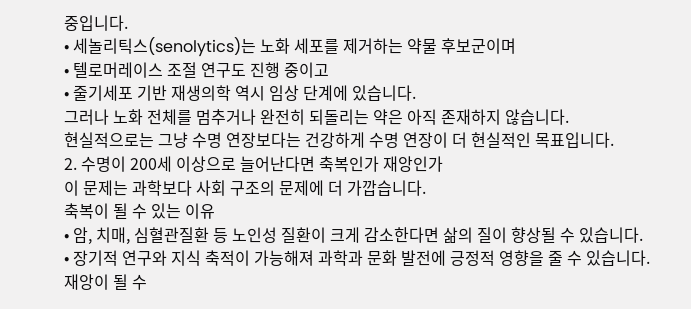중입니다.
• 세놀리틱스(senolytics)는 노화 세포를 제거하는 약물 후보군이며
• 텔로머레이스 조절 연구도 진행 중이고
• 줄기세포 기반 재생의학 역시 임상 단계에 있습니다.
그러나 노화 전체를 멈추거나 완전히 되돌리는 약은 아직 존재하지 않습니다.
현실적으로는 그냥 수명 연장보다는 건강하게 수명 연장이 더 현실적인 목표입니다.
2. 수명이 200세 이상으로 늘어난다면 축복인가 재앙인가
이 문제는 과학보다 사회 구조의 문제에 더 가깝습니다.
축복이 될 수 있는 이유
• 암, 치매, 심혈관질환 등 노인성 질환이 크게 감소한다면 삶의 질이 향상될 수 있습니다.
• 장기적 연구와 지식 축적이 가능해져 과학과 문화 발전에 긍정적 영향을 줄 수 있습니다.
재앙이 될 수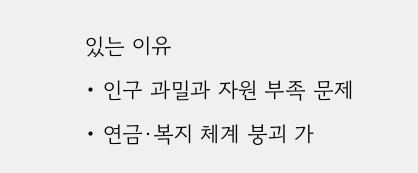있는 이유
• 인구 과밀과 자원 부족 문제
• 연금·복지 체계 붕괴 가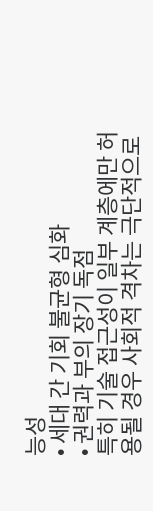능성
• 세대 간 기회 불균형 심화
• 권력과 부의 장기 독점
특히 기술 접근성이 일부 계층에만 허용될 경우 사회적 격차는 극단적으로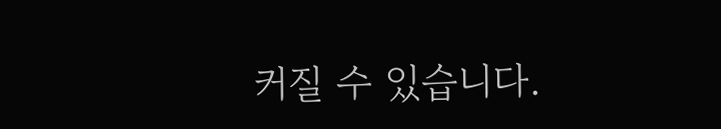커질 수 있습니다.